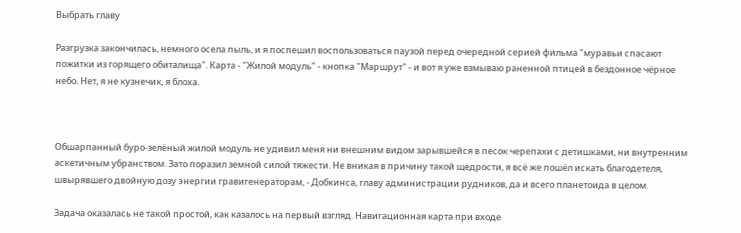Выбрать главу

Разгрузка закончилась, немного осела пыль, и я поспешил воспользоваться паузой перед очередной серией фильма "муравьи спасают пожитки из горящего обиталища". Карта - "Жилой модуль" - кнопка "Маршрут" - и вот я уже взмываю раненной птицей в бездонное чёрное небо. Нет, я не кузнечик, я блоха.



Обшарпанный буро-зелёный жилой модуль не удивил меня ни внешним видом зарывшейся в песок черепахи с детишками, ни внутренним аскетичным убранством. Зато поразил земной силой тяжести. Не вникая в причину такой щедрости, я всё же пошёл искать благодетеля, швырявшего двойную дозу энергии гравигенераторам, - Добкинса, главу администрации рудников, да и всего планетоида в целом.

Задача оказалась не такой простой, как казалось на первый взгляд. Навигационная карта при входе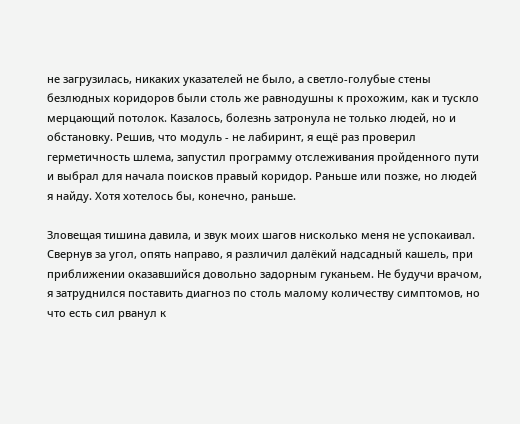не загрузилась, никаких указателей не было, а светло-голубые стены безлюдных коридоров были столь же равнодушны к прохожим, как и тускло мерцающий потолок. Казалось, болезнь затронула не только людей, но и обстановку. Решив, что модуль - не лабиринт, я ещё раз проверил герметичность шлема, запустил программу отслеживания пройденного пути и выбрал для начала поисков правый коридор. Раньше или позже, но людей я найду. Хотя хотелось бы, конечно, раньше.

Зловещая тишина давила, и звук моих шагов нисколько меня не успокаивал. Свернув за угол, опять направо, я различил далёкий надсадный кашель, при приближении оказавшийся довольно задорным гуканьем. Не будучи врачом, я затруднился поставить диагноз по столь малому количеству симптомов, но что есть сил рванул к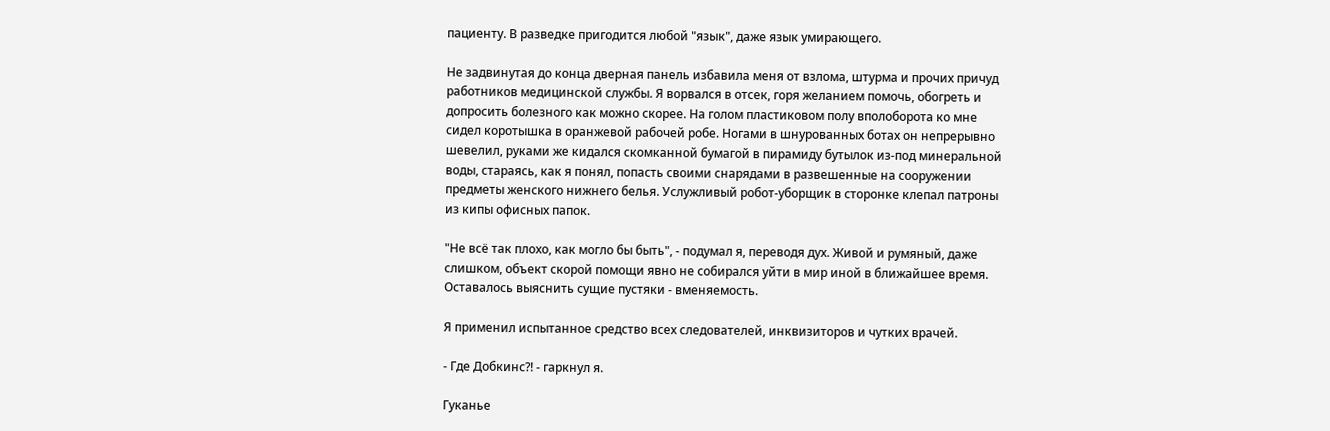пациенту. В разведке пригодится любой "язык", даже язык умирающего.

Не задвинутая до конца дверная панель избавила меня от взлома, штурма и прочих причуд работников медицинской службы. Я ворвался в отсек, горя желанием помочь, обогреть и допросить болезного как можно скорее. На голом пластиковом полу вполоборота ко мне сидел коротышка в оранжевой рабочей робе. Ногами в шнурованных ботах он непрерывно шевелил, руками же кидался скомканной бумагой в пирамиду бутылок из-под минеральной воды, стараясь, как я понял, попасть своими снарядами в развешенные на сооружении предметы женского нижнего белья. Услужливый робот-уборщик в сторонке клепал патроны из кипы офисных папок.

"Не всё так плохо, как могло бы быть", - подумал я, переводя дух. Живой и румяный, даже слишком, объект скорой помощи явно не собирался уйти в мир иной в ближайшее время. Оставалось выяснить сущие пустяки - вменяемость.

Я применил испытанное средство всех следователей, инквизиторов и чутких врачей.

- Где Добкинс?! - гаркнул я.

Гуканье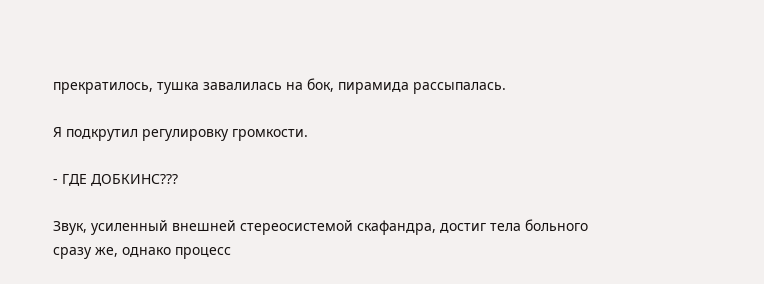прекратилось, тушка завалилась на бок, пирамида рассыпалась.

Я подкрутил регулировку громкости.

- ГДЕ ДОБКИНС???

Звук, усиленный внешней стереосистемой скафандра, достиг тела больного сразу же, однако процесс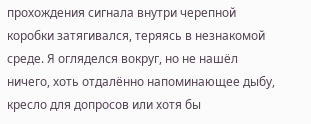прохождения сигнала внутри черепной коробки затягивался, теряясь в незнакомой среде. Я огляделся вокруг, но не нашёл ничего, хоть отдалённо напоминающее дыбу, кресло для допросов или хотя бы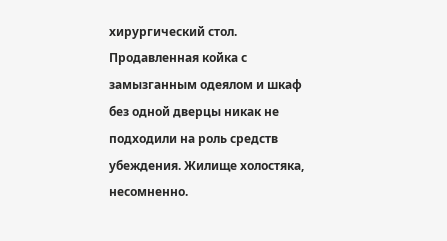хирургический стол. Продавленная койка с замызганным одеялом и шкаф без одной дверцы никак не подходили на роль средств убеждения. Жилище холостяка, несомненно.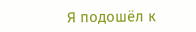Я подошёл к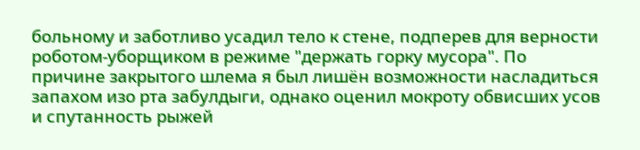больному и заботливо усадил тело к стене, подперев для верности роботом-уборщиком в режиме "держать горку мусора". По причине закрытого шлема я был лишён возможности насладиться запахом изо рта забулдыги, однако оценил мокроту обвисших усов и спутанность рыжей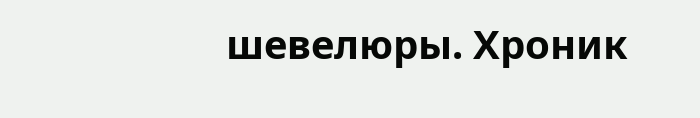шевелюры. Хроник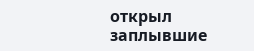открыл заплывшие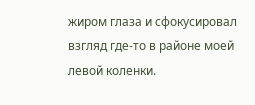жиром глаза и сфокусировал взгляд где-то в районе моей левой коленки.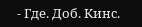- Где. Доб. Кинс.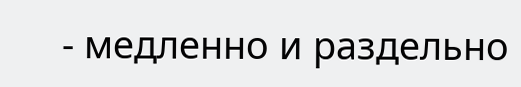- медленно и раздельно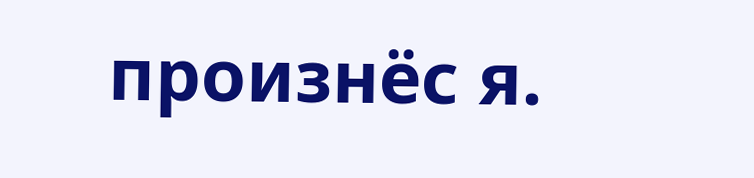произнёс я.